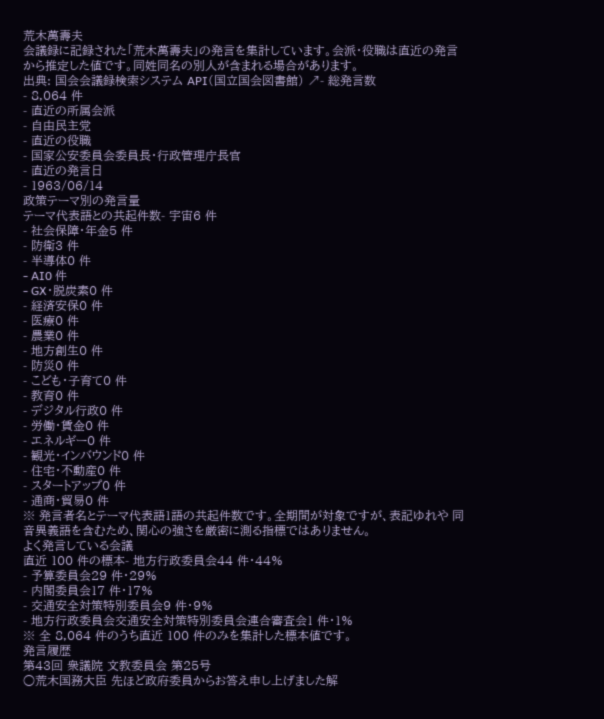荒木萬壽夫
会議録に記録された「荒木萬壽夫」の発言を集計しています。会派・役職は直近の発言から推定した値です。同姓同名の別人が含まれる場合があります。
出典: 国会会議録検索システム API(国立国会図書館) ↗- 総発言数
- 8,064 件
- 直近の所属会派
- 自由民主党
- 直近の役職
- 国家公安委員会委員長・行政管理庁長官
- 直近の発言日
- 1963/06/14
政策テーマ別の発言量
テーマ代表語との共起件数- 宇宙6 件
- 社会保障・年金5 件
- 防衛3 件
- 半導体0 件
- AI0 件
- GX・脱炭素0 件
- 経済安保0 件
- 医療0 件
- 農業0 件
- 地方創生0 件
- 防災0 件
- こども・子育て0 件
- 教育0 件
- デジタル行政0 件
- 労働・賃金0 件
- エネルギー0 件
- 観光・インバウンド0 件
- 住宅・不動産0 件
- スタートアップ0 件
- 通商・貿易0 件
※ 発言者名とテーマ代表語1語の共起件数です。全期間が対象ですが、表記ゆれや 同音異義語を含むため、関心の強さを厳密に測る指標ではありません。
よく発言している会議
直近 100 件の標本- 地方行政委員会44 件・44%
- 予算委員会29 件・29%
- 内閣委員会17 件・17%
- 交通安全対策特別委員会9 件・9%
- 地方行政委員会交通安全対策特別委員会連合審査会1 件・1%
※ 全 8,064 件のうち直近 100 件のみを集計した標本値です。
発言履歴
第43回 衆議院 文教委員会 第25号
○荒木国務大臣 先ほど政府委員からお答え申し上げました解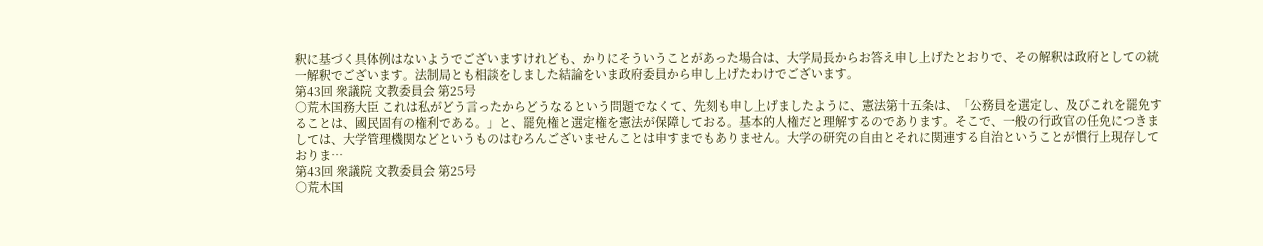釈に基づく具体例はないようでございますけれども、かりにそういうことがあった場合は、大学局長からお答え申し上げたとおりで、その解釈は政府としての統一解釈でございます。法制局とも相談をしました結論をいま政府委員から申し上げたわけでございます。
第43回 衆議院 文教委員会 第25号
○荒木国務大臣 これは私がどう言ったからどうなるという問題でなくて、先刻も申し上げましたように、憲法第十五条は、「公務員を選定し、及びこれを罷免することは、國民固有の権利である。」と、罷免権と選定権を憲法が保障しておる。基本的人権だと理解するのであります。そこで、一般の行政官の任免につきましては、大学管理機関などというものはむろんございませんことは申すまでもありません。大学の研究の自由とそれに関連する自治ということが慣行上現存しておりま…
第43回 衆議院 文教委員会 第25号
○荒木国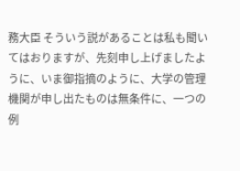務大臣 そういう説があることは私も聞いてはおりますが、先刻申し上げましたように、いま御指摘のように、大学の管理機関が申し出たものは無条件に、一つの例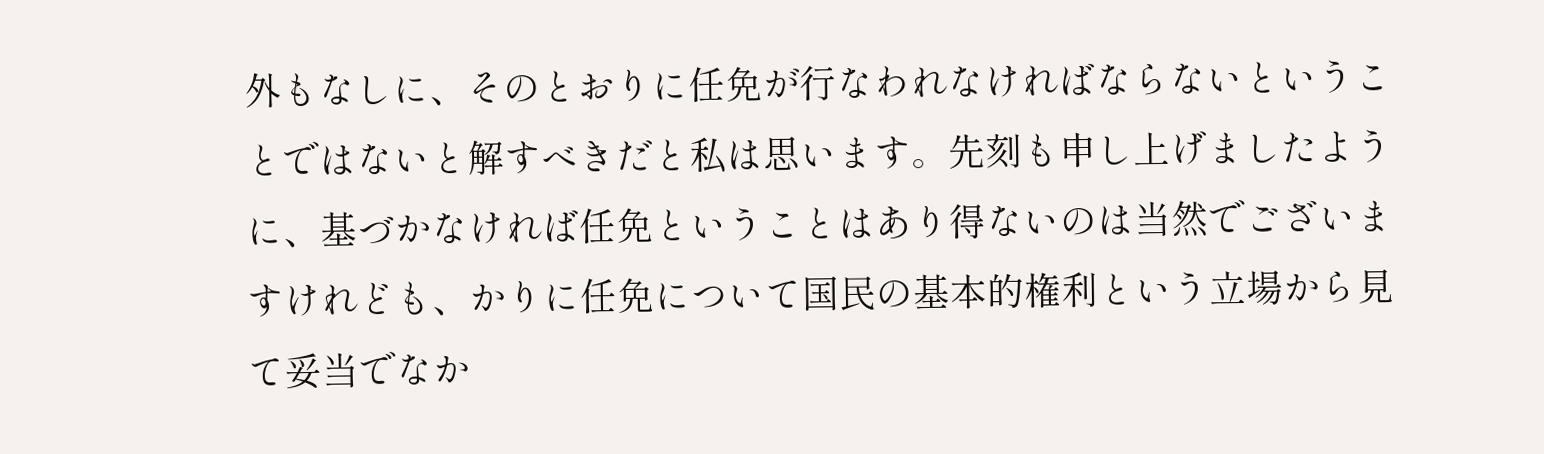外もなしに、そのとおりに任免が行なわれなければならないということではないと解すべきだと私は思います。先刻も申し上げましたように、基づかなければ任免ということはあり得ないのは当然でございますけれども、かりに任免について国民の基本的権利という立場から見て妥当でなか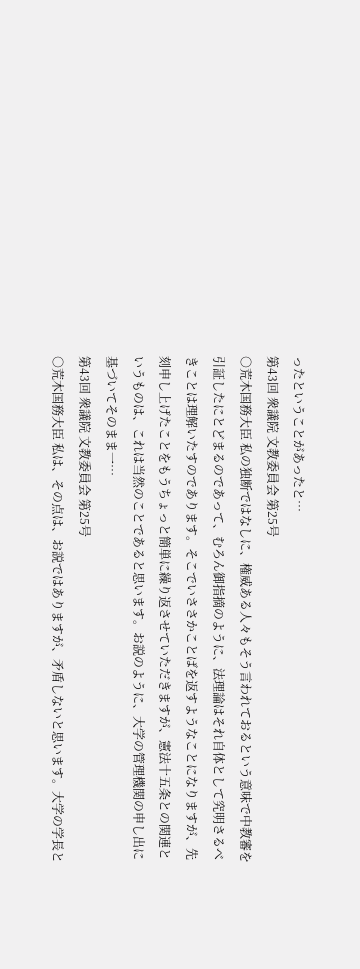ったということがあったと…
第43回 衆議院 文教委員会 第25号
○荒木国務大臣 私の独断ではなしに、権威ある人々もそう言われておるという意味で中教審を引証したにとどまるのであって、むろん御指摘のように、法理論はそれ自体として究明さるべきことは理解いたすのであります。そこでいささかことばを返すようなことになりますが、先刻申し上げたことをもうちょっと簡単に繰り返させていただきますが、憲法十五条との関連というものは、これは当然のことであると思います。お説のように、大学の管理機関の申し出に基づいてそのまま一…
第43回 衆議院 文教委員会 第25号
○荒木国務大臣 私は、その点は、お説ではありますが、矛盾しないと思います。大学の学長と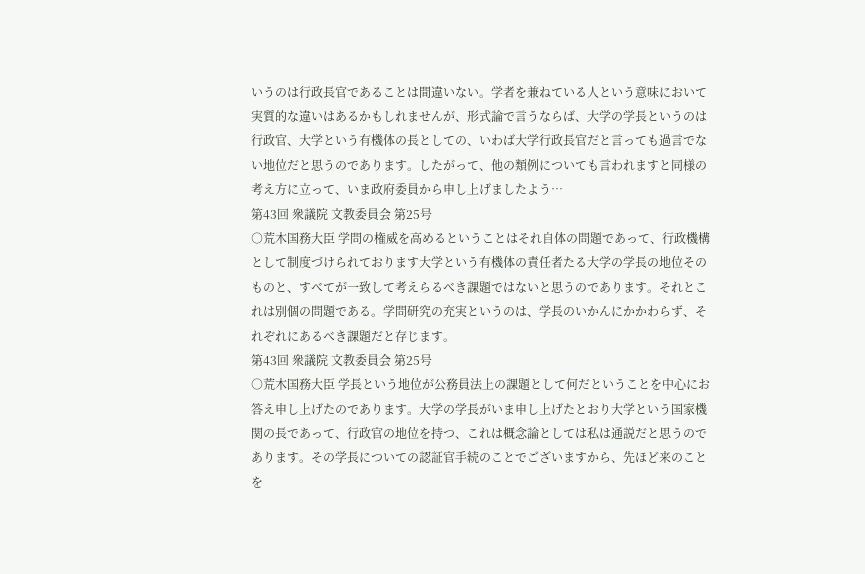いうのは行政長官であることは間違いない。学者を兼ねている人という意味において実質的な違いはあるかもしれませんが、形式論で言うならば、大学の学長というのは行政官、大学という有機体の長としての、いわば大学行政長官だと言っても過言でない地位だと思うのであります。したがって、他の類例についても言われますと同様の考え方に立って、いま政府委員から申し上げましたよう…
第43回 衆議院 文教委員会 第25号
○荒木国務大臣 学問の権威を高めるということはそれ自体の問題であって、行政機構として制度づけられております大学という有機体の責任者たる大学の学長の地位そのものと、すべてが一致して考えらるべき課題ではないと思うのであります。それとこれは別個の問題である。学問研究の充実というのは、学長のいかんにかかわらず、それぞれにあるべき課題だと存じます。
第43回 衆議院 文教委員会 第25号
○荒木国務大臣 学長という地位が公務員法上の課題として何だということを中心にお答え申し上げたのであります。大学の学長がいま申し上げたとおり大学という国家機関の長であって、行政官の地位を持つ、これは概念論としては私は通説だと思うのであります。その学長についての認証官手続のことでございますから、先ほど来のことを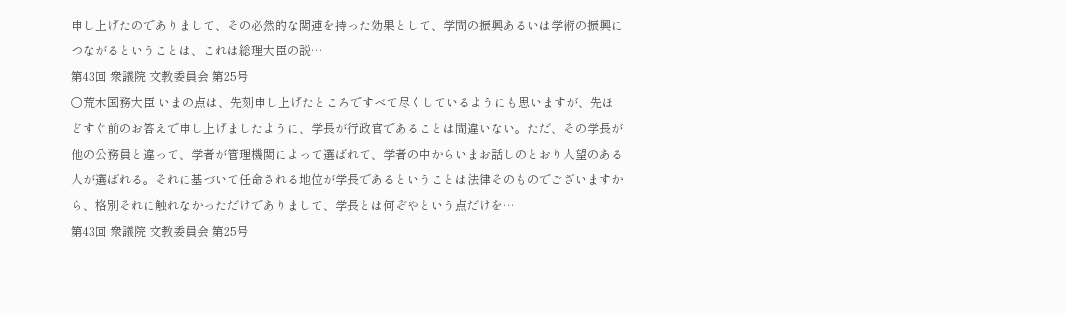申し上げたのでありまして、その必然的な関連を持った効果として、学問の振興あるいは学術の振興につながるということは、これは総理大臣の説…
第43回 衆議院 文教委員会 第25号
○荒木国務大臣 いまの点は、先刻申し上げたところですべて尽くしているようにも思いますが、先ほどすぐ前のお答えで申し上げましたように、学長が行政官であることは間違いない。ただ、その学長が他の公務員と違って、学者が管理機関によって選ばれて、学者の中からいまお話しのとおり人望のある人が選ばれる。それに基づいて任命される地位が学長であるということは法律そのものでございますから、格別それに触れなかっただけでありまして、学長とは何ぞやという点だけを…
第43回 衆議院 文教委員会 第25号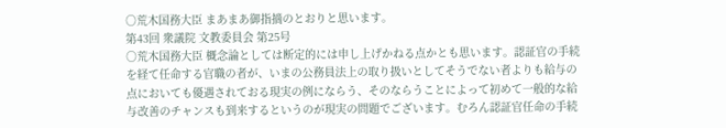○荒木国務大臣 まあまあ御指摘のとおりと思います。
第43回 衆議院 文教委員会 第25号
○荒木国務大臣 概念論としては断定的には申し上げかねる点かとも思います。認証官の手続を経て任命する官職の者が、いまの公務員法上の取り扱いとしてそうでない者よりも給与の点においても優遇されておる現実の例にならう、そのならうことによって初めて一般的な給与改善のチャンスも到来するというのが現実の問題でございます。むろん認証官任命の手続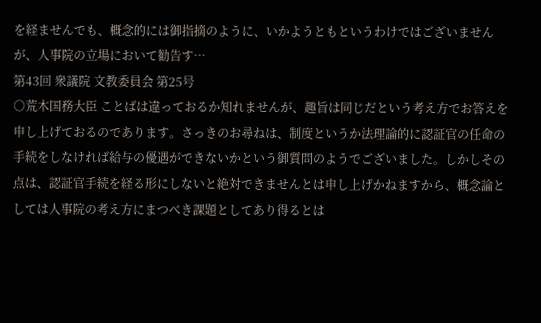を経ませんでも、概念的には御指摘のように、いかようともというわけではございませんが、人事院の立場において勧告す…
第43回 衆議院 文教委員会 第25号
○荒木国務大臣 ことばは違っておるか知れませんが、趣旨は同じだという考え方でお答えを申し上げておるのであります。さっきのお尋ねは、制度というか法理論的に認証官の任命の手続をしなければ給与の優遇ができないかという御質問のようでございました。しかしその点は、認証官手続を経る形にしないと絶対できませんとは申し上げかねますから、概念論としては人事院の考え方にまつべき課題としてあり得るとは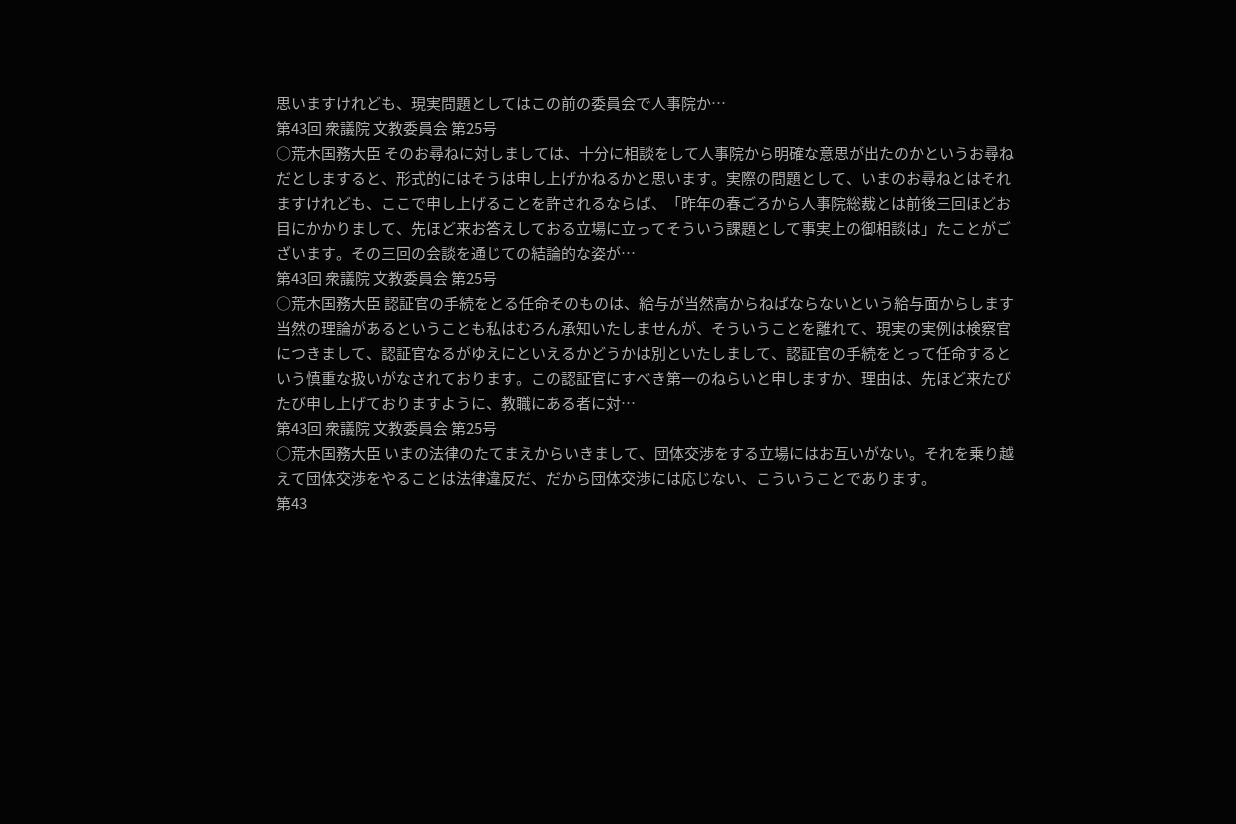思いますけれども、現実問題としてはこの前の委員会で人事院か…
第43回 衆議院 文教委員会 第25号
○荒木国務大臣 そのお尋ねに対しましては、十分に相談をして人事院から明確な意思が出たのかというお尋ねだとしますると、形式的にはそうは申し上げかねるかと思います。実際の問題として、いまのお尋ねとはそれますけれども、ここで申し上げることを許されるならば、「昨年の春ごろから人事院総裁とは前後三回ほどお目にかかりまして、先ほど来お答えしておる立場に立ってそういう課題として事実上の御相談は」たことがございます。その三回の会談を通じての結論的な姿が…
第43回 衆議院 文教委員会 第25号
○荒木国務大臣 認証官の手続をとる任命そのものは、給与が当然高からねばならないという給与面からします当然の理論があるということも私はむろん承知いたしませんが、そういうことを離れて、現実の実例は検察官につきまして、認証官なるがゆえにといえるかどうかは別といたしまして、認証官の手続をとって任命するという慎重な扱いがなされております。この認証官にすべき第一のねらいと申しますか、理由は、先ほど来たびたび申し上げておりますように、教職にある者に対…
第43回 衆議院 文教委員会 第25号
○荒木国務大臣 いまの法律のたてまえからいきまして、団体交渉をする立場にはお互いがない。それを乗り越えて団体交渉をやることは法律違反だ、だから団体交渉には応じない、こういうことであります。
第43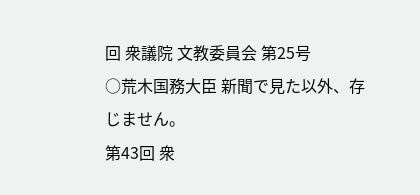回 衆議院 文教委員会 第25号
○荒木国務大臣 新聞で見た以外、存じません。
第43回 衆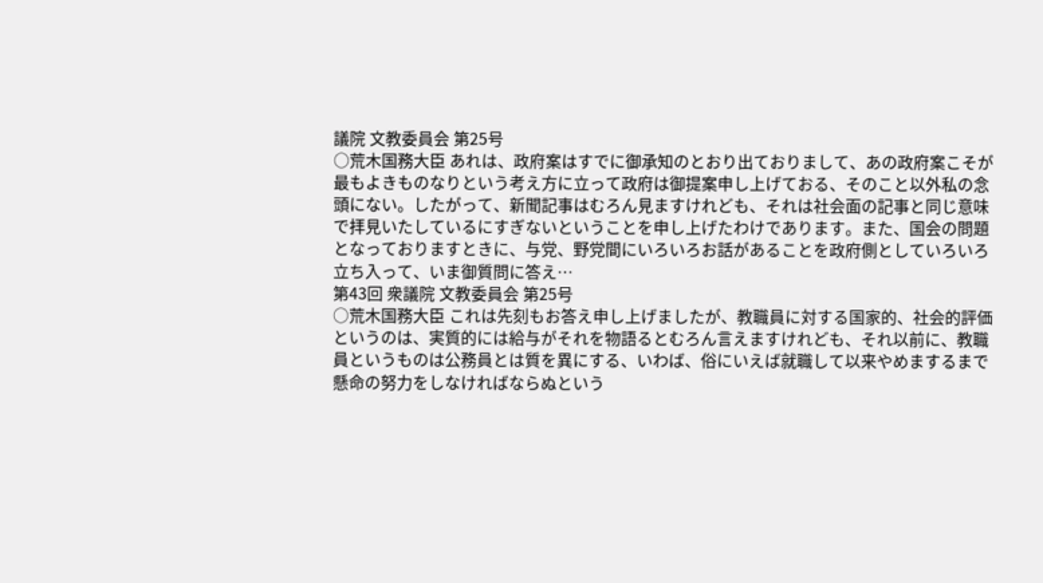議院 文教委員会 第25号
○荒木国務大臣 あれは、政府案はすでに御承知のとおり出ておりまして、あの政府案こそが最もよきものなりという考え方に立って政府は御提案申し上げておる、そのこと以外私の念頭にない。したがって、新聞記事はむろん見ますけれども、それは社会面の記事と同じ意味で拝見いたしているにすぎないということを申し上げたわけであります。また、国会の問題となっておりますときに、与党、野党間にいろいろお話があることを政府側としていろいろ立ち入って、いま御質問に答え…
第43回 衆議院 文教委員会 第25号
○荒木国務大臣 これは先刻もお答え申し上げましたが、教職員に対する国家的、社会的評価というのは、実質的には給与がそれを物語るとむろん言えますけれども、それ以前に、教職員というものは公務員とは質を異にする、いわば、俗にいえば就職して以来やめまするまで懸命の努力をしなければならぬという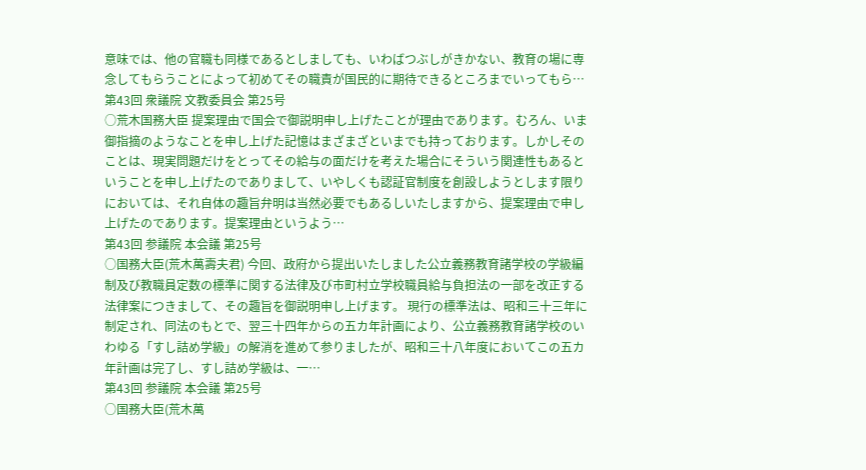意味では、他の官職も同様であるとしましても、いわばつぶしがきかない、教育の場に専念してもらうことによって初めてその職責が国民的に期待できるところまでいってもら…
第43回 衆議院 文教委員会 第25号
○荒木国務大臣 提案理由で国会で御説明申し上げたことが理由であります。むろん、いま御指摘のようなことを申し上げた記憶はまざまざといまでも持っております。しかしそのことは、現実問題だけをとってその給与の面だけを考えた場合にそういう関連性もあるということを申し上げたのでありまして、いやしくも認証官制度を創設しようとします限りにおいては、それ自体の趣旨弁明は当然必要でもあるしいたしますから、提案理由で申し上げたのであります。提案理由というよう…
第43回 参議院 本会議 第25号
○国務大臣(荒木萬壽夫君) 今回、政府から提出いたしました公立義務教育諸学校の学級編制及び教職員定数の標準に関する法律及び市町村立学校職員給与負担法の一部を改正する法律案につきまして、その趣旨を御説明申し上げます。 現行の標準法は、昭和三十三年に制定され、同法のもとで、翌三十四年からの五カ年計画により、公立義務教育諸学校のいわゆる「すし詰め学級」の解消を進めて参りましたが、昭和三十八年度においてこの五カ年計画は完了し、すし詰め学級は、一…
第43回 参議院 本会議 第25号
○国務大臣(荒木萬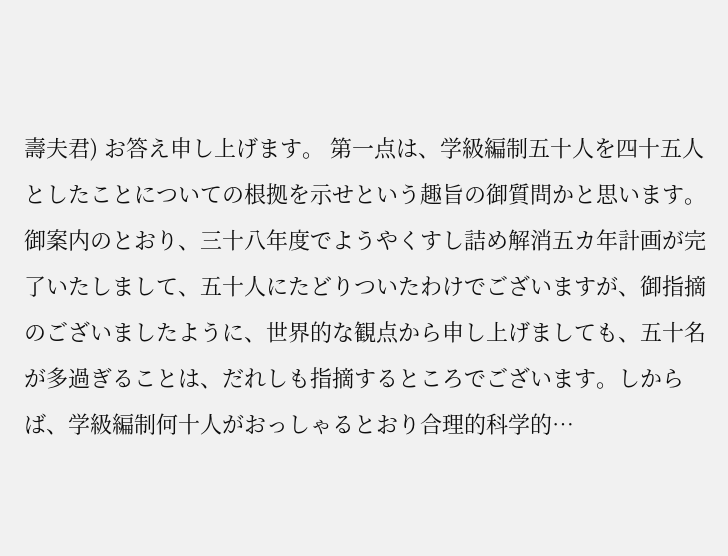壽夫君) お答え申し上げます。 第一点は、学級編制五十人を四十五人としたことについての根拠を示せという趣旨の御質問かと思います。御案内のとおり、三十八年度でようやくすし詰め解消五カ年計画が完了いたしまして、五十人にたどりついたわけでございますが、御指摘のございましたように、世界的な観点から申し上げましても、五十名が多過ぎることは、だれしも指摘するところでございます。しからば、学級編制何十人がおっしゃるとおり合理的科学的…